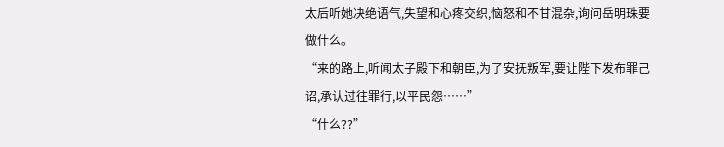太后听她决绝语气,失望和心疼交织,恼怒和不甘混杂,询问岳明珠要做什么。
“来的路上,听闻太子殿下和朝臣,为了安抚叛军,要让陛下发布罪己诏,承认过往罪行,以平民怨……”
“什么??”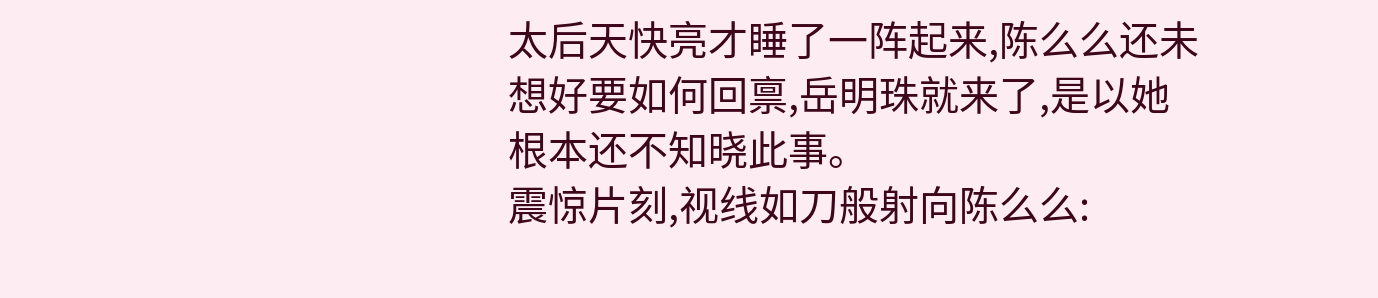太后天快亮才睡了一阵起来,陈么么还未想好要如何回禀,岳明珠就来了,是以她根本还不知晓此事。
震惊片刻,视线如刀般射向陈么么: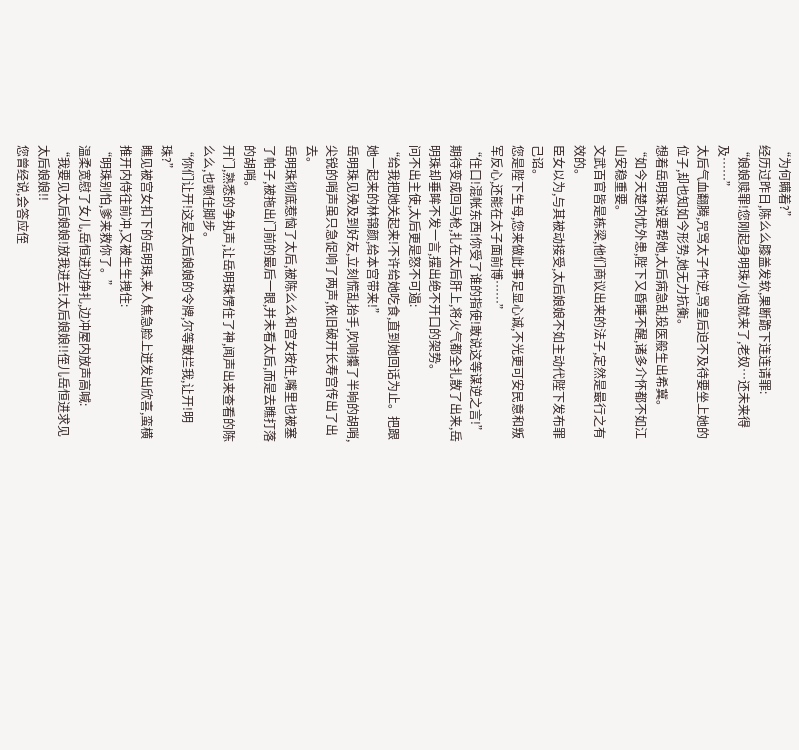“为何瞒着?”
经历过昨日,陈么么膝盖发软,果断跪下连连请罪:
“娘娘赎罪!您刚起身明珠小姐就来了,老奴…还未来得及……”
太后气血翻腾,咒骂太子忤逆,骂皇后迫不及待要坐上她的位子,却也知如今形势,她无力抗衡。
想着岳明珠说要帮她,太后病急乱投医般生出希冀。
“如今天楚内忧外患,陛下又昏睡不醒,诸多介怀都不如江山安稳重要。
文武百官皆是栋梁,他们商议出来的法子,定然是最行之有效的。
臣女以为,与其被动接受,太后娘娘不如主动代陛下发布罪己诏。
您是陛下生母,您来做此事足显心诚,不光更可安民意和叛军反心,还能在太子面前博……”
“住口!混帐东西!你受了谁的指使!敢说这等谋逆之言!”
期待变成回马枪,扎在太后肝上,将火气都全扎散了出来,岳明珠却垂眸不发一言,摆出绝不开口的架势。
问不出主使,太后更是怒不可遏:
“给我把她关起来!不许给她吃食,直到她回话为止。把跟她一起来的林锦颜,给本宫带来!”
岳明珠见殃及到好友,立刻慌乱抬手,吹响攥了半晌的胡哨,尖锐的哨声虽只急促响了两声,依旧破开长寿宫传出了出去。
岳明珠彻底惹恼了太后,被陈么么和宫女按住,嘴里也被塞了帕子,被拖出门前的最后一眼,并未看太后,而是去瞧打落的胡哨。
开门,熟悉的争执声,让岳明珠愣住了神,闻声出来查看的陈么么,也顿住脚步。
“你们让开!这是太后娘娘的令牌,尔等敢拦我,让开!明珠?”
瞧见被宫女扣下的岳明珠,来人焦急脸上迸发出欣喜,蛮横推开内侍往前冲,又被生生拽住:
“明珠别怕,爹来救你了。”
温柔宽慰了女儿,岳恒进边挣扎,边冲屋内放声高喊:
“我要见太后娘娘!放我进去!太后娘娘!!侄儿岳恒进求见太后娘娘!!
您曾经说,会答应侄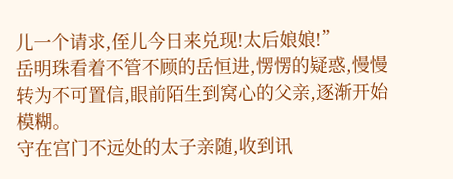儿一个请求,侄儿今日来兑现!太后娘娘!”
岳明珠看着不管不顾的岳恒进,愣愣的疑惑,慢慢转为不可置信,眼前陌生到窝心的父亲,逐渐开始模糊。
守在宫门不远处的太子亲随,收到讯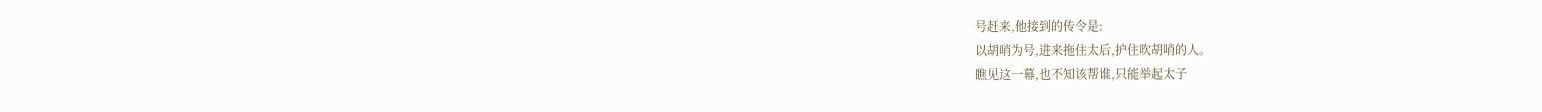号赶来,他接到的传令是:
以胡哨为号,进来拖住太后,护住吹胡哨的人。
瞧见这一幕,也不知该帮谁,只能举起太子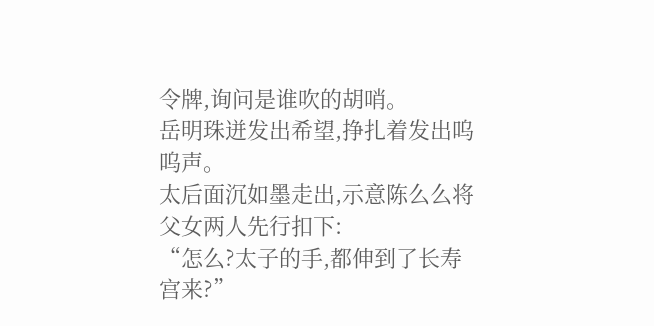令牌,询问是谁吹的胡哨。
岳明珠迸发出希望,挣扎着发出呜呜声。
太后面沉如墨走出,示意陈么么将父女两人先行扣下:
“怎么?太子的手,都伸到了长寿宫来?”